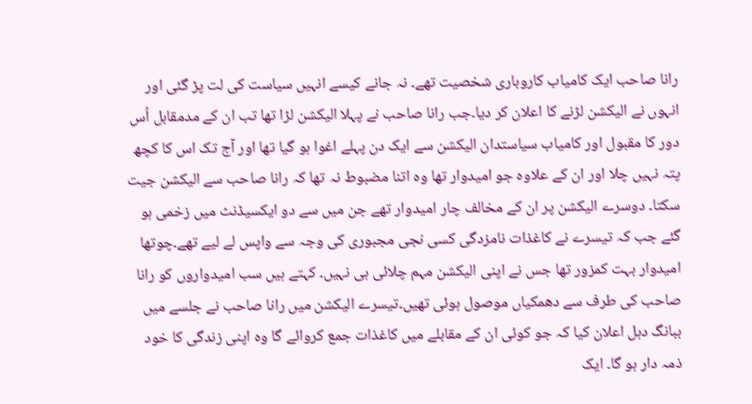رانا صاحب ایک کامیاب کاروباری شخصیت تھے۔ نہ جانے کیسے انہیں سیاست کی لت پڑ گئی اور انہوں نے الیکشن لڑنے کا اعلان کر دیا۔جب رانا صاحب نے پہلا الیکشن لڑا تھا تب ان کے مدمقابل اُس دور کا مقبول اور کامیاب سیاستدان الیکشن سے ایک دن پہلے اغوا ہو گیا تھا اور آج تک اس کا کچھ پتہ نہیں چلا اور ان کے علاوہ جو امیدوار تھا وہ اتنا مضبوط نہ تھا کہ رانا صاحب سے الیکشن جیت سکتا۔ دوسرے الیکشن پر ان کے مخالف چار امیدوار تھے جن میں سے دو ایکسیڈنٹ میں زخمی ہو گئے جب کہ تیسرے نے کاغذات نامزدگی کسی نجی مجبوری کی وجہ سے واپس لے لیے تھے۔چوتھا امیدوار بہت کمزور تھا جس نے اپنی الیکشن مہم چلائی ہی نہیں۔ کہتے ہیں سب امیدواروں کو رانا صاحب کی طرف سے دھمکیاں موصول ہوئی تھیں۔تیسرے الیکشن میں رانا صاحب نے جلسے میں ببانگ دہل اعلان کیا کہ جو کوئی ان کے مقابلے میں کاغذات جمع کروائے گا وہ اپنی زندگی کا خود ذمہ دار ہو گا۔ ایک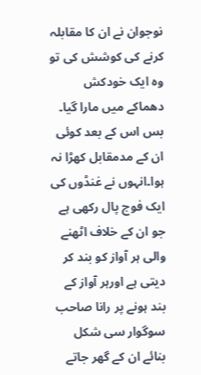نوجوان نے ان کا مقابلہ کرنے کی کوشش کی تو وہ ایک خودکش دھماکے میں مارا گیا۔
بس اس کے بعد کوئی ان کے مدمقابل کھڑا نہ ہوا۔انہوں نے غنڈوں کی ایک فوج پال رکھی ہے جو ان کے خلاف اٹھنے والی ہر آواز کو بند کر دیتی ہے اورہر آواز کے بند ہونے پر رانا صاحب سوگوار سی شکل بنائے ان کے گھر جاتے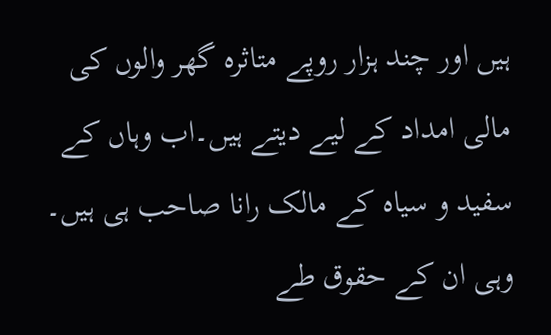ہیں اور چند ہزار روپے متاثرہ گھر والوں کی مالی امداد کے لیے دیتے ہیں۔اب وہاں کے سفید و سیاہ کے مالک رانا صاحب ہی ہیں۔ وہی ان کے حقوق طے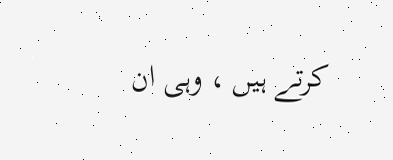کرتے ہیں ، وہی ان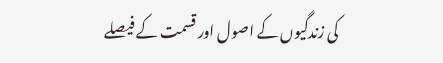کی زندگیوں کے اصول اور قسمت کے فیصلے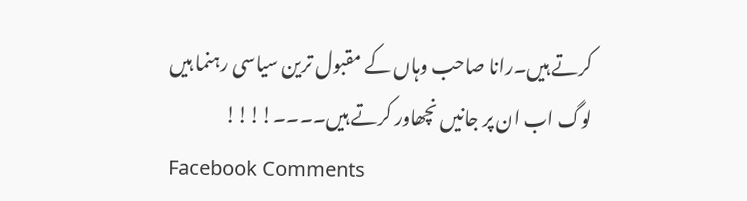کرتے ہیں۔رانا صاحب وہاں کے مقبول ترین سیاسی رہنما ہیں لوگ اب ان پر جانیں نچھاور کرتے ہیں۔۔۔۔!!!!
Facebook Comments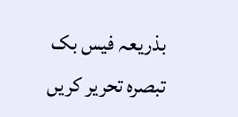بذریعہ فیس بک تبصرہ تحریر کریں